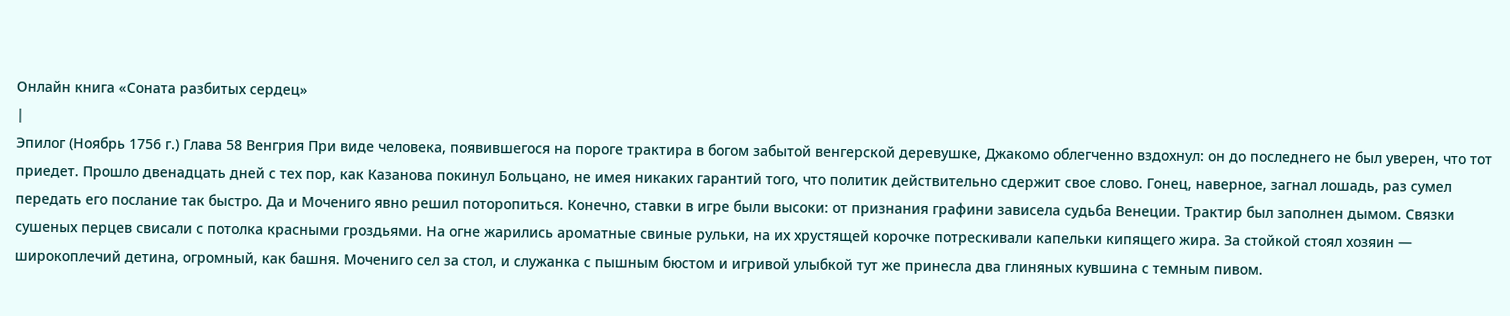Онлайн книга «Соната разбитых сердец»
|
Эпилог (Ноябрь 1756 г.) Глава 58 Венгрия При виде человека, появившегося на пороге трактира в богом забытой венгерской деревушке, Джакомо облегченно вздохнул: он до последнего не был уверен, что тот приедет. Прошло двенадцать дней с тех пор, как Казанова покинул Больцано, не имея никаких гарантий того, что политик действительно сдержит свое слово. Гонец, наверное, загнал лошадь, раз сумел передать его послание так быстро. Да и Мочениго явно решил поторопиться. Конечно, ставки в игре были высоки: от признания графини зависела судьба Венеции. Трактир был заполнен дымом. Связки сушеных перцев свисали с потолка красными гроздьями. На огне жарились ароматные свиные рульки, на их хрустящей корочке потрескивали капельки кипящего жира. За стойкой стоял хозяин — широкоплечий детина, огромный, как башня. Мочениго сел за стол, и служанка с пышным бюстом и игривой улыбкой тут же принесла два глиняных кувшина с темным пивом.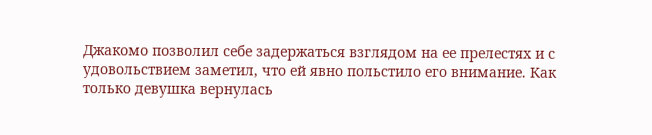Джакомо позволил себе задержаться взглядом на ее прелестях и с удовольствием заметил, что ей явно польстило его внимание. Как только девушка вернулась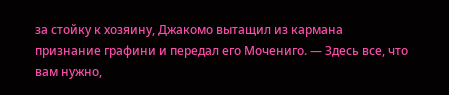за стойку к хозяину, Джакомо вытащил из кармана признание графини и передал его Мочениго. — Здесь все, что вам нужно,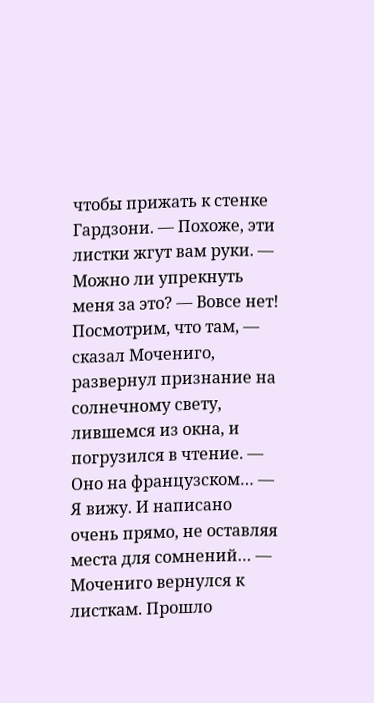чтобы прижать к стенке Гардзони. — Похоже, эти листки жгут вам руки. — Можно ли упрекнуть меня за это? — Вовсе нет! Посмотрим, что там, — сказал Мочениго, развернул признание на солнечному свету, лившемся из окна, и погрузился в чтение. — Оно на французском… — Я вижу. И написано очень прямо, не оставляя места для сомнений… — Мочениго вернулся к листкам. Прошло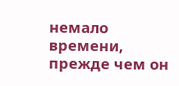немало времени, прежде чем он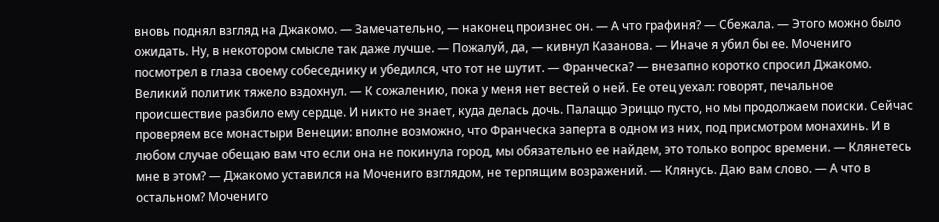вновь поднял взгляд на Джакомо. — Замечательно, — наконец произнес он. — А что графиня? — Сбежала. — Этого можно было ожидать. Ну, в некотором смысле так даже лучше. — Пожалуй, да, — кивнул Казанова. — Иначе я убил бы ее. Мочениго посмотрел в глаза своему собеседнику и убедился, что тот не шутит. — Франческа? — внезапно коротко спросил Джакомо. Великий политик тяжело вздохнул. — К сожалению, пока у меня нет вестей о ней. Ее отец уехал: говорят, печальное происшествие разбило ему сердце. И никто не знает, куда делась дочь. Палаццо Эриццо пусто, но мы продолжаем поиски. Сейчас проверяем все монастыри Венеции: вполне возможно, что Франческа заперта в одном из них, под присмотром монахинь. И в любом случае обещаю вам что если она не покинула город, мы обязательно ее найдем, это только вопрос времени. — Клянетесь мне в этом? — Джакомо уставился на Мочениго взглядом, не терпящим возражений. — Клянусь. Даю вам слово. — А что в остальном? Мочениго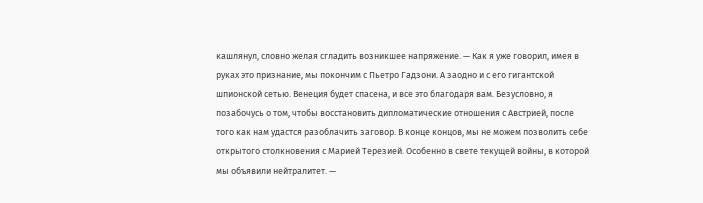кашлянул, словно желая сгладить возникшее напряжение. — Как я уже говорил, имея в руках это признание, мы покончим с Пьетро Гадзони. А заодно и с его гигантской шпионской сетью. Венеция будет спасена, и все это благодаря вам. Безусловно, я позабочусь о том, чтобы восстановить дипломатические отношения с Австрией, после того как нам удастся разоблачить заговор. В конце концов, мы не можем позволить себе открытого столкновения с Марией Терезией. Особенно в свете текущей войны, в которой мы объявили нейтралитет. —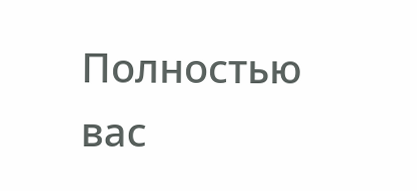Полностью вас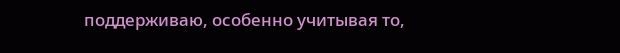поддерживаю, особенно учитывая то,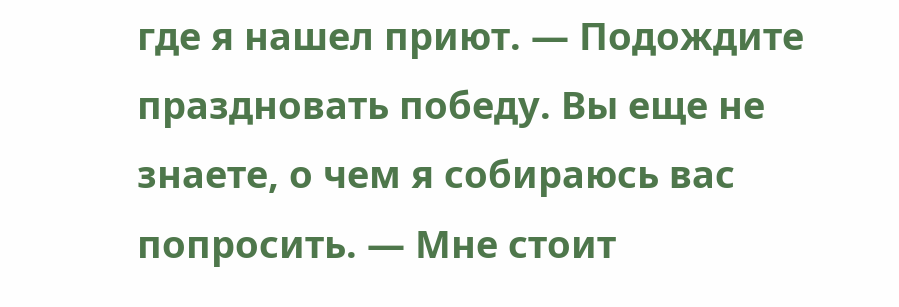где я нашел приют. — Подождите праздновать победу. Вы еще не знаете, о чем я собираюсь вас попросить. — Мне стоит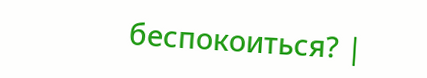беспокоиться? |